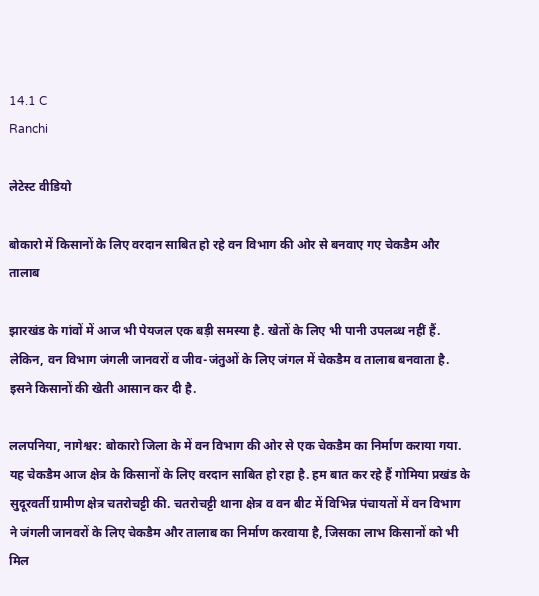14.1 C
Ranchi

लेटेस्ट वीडियो

बोकारो में किसानों के लिए वरदान साबित हो रहे वन विभाग की ओर से बनवाए गए चेकडैम और तालाब

झारखंड के गांवों में आज भी पेयजल एक बड़ी समस्या है. खेतों के लिए भी पानी उपलब्ध नहीं हैं. लेकिन, वन विभाग जंगली जानवरों व जीव-जंतुओं के लिए जंगल में चेकडैम व तालाब बनवाता है. इसने किसानों की खेती आसान कर दी है.

ललपनिया, नागेश्वर: बोकारो जिला के में वन विभाग की ओर से एक चेकडैम का निर्माण कराया गया. यह चेकडैम आज क्षेत्र के किसानों के लिए वरदान साबित हो रहा है. हम बात कर रहे हैं गोमिया प्रखंड के सुदूरवर्ती ग्रामीण क्षेत्र चतरोचट्टी की. चतरोचट्टी थाना क्षेत्र व वन बीट में विभिन्न पंचायतों में वन विभाग ने जंगली जानवरों के लिए चेकडैम और तालाब का निर्माण करवाया है, जिसका लाभ किसानों को भी मिल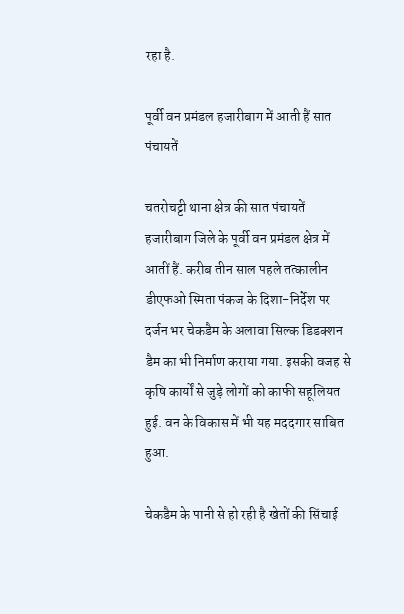रहा है.

पूर्वी वन प्रमंडल हजारीबाग में आती हैं सात पंचायतें

चतरोचट्टी थाना क्षेत्र की सात पंचायतें हजारीबाग जिले के पूर्वी वन प्रमंडल क्षेत्र में आतीं हैं. करीब तीन साल पहले तत्कालीन डीएफओ स्मिता पंकज के दिशा-निर्देश पर दर्जन भर चेकडैम के अलावा सिल्क डिडक्शन डैम का भी निर्माण कराया गया. इसकी वजह से कृषि कार्यों से जुड़े लोगों को काफी सहूलियत हुई. वन के विकास में भी यह मददगार साबित हुआ.

चेकडैम के पानी से हो रही है खेतों की सिंचाई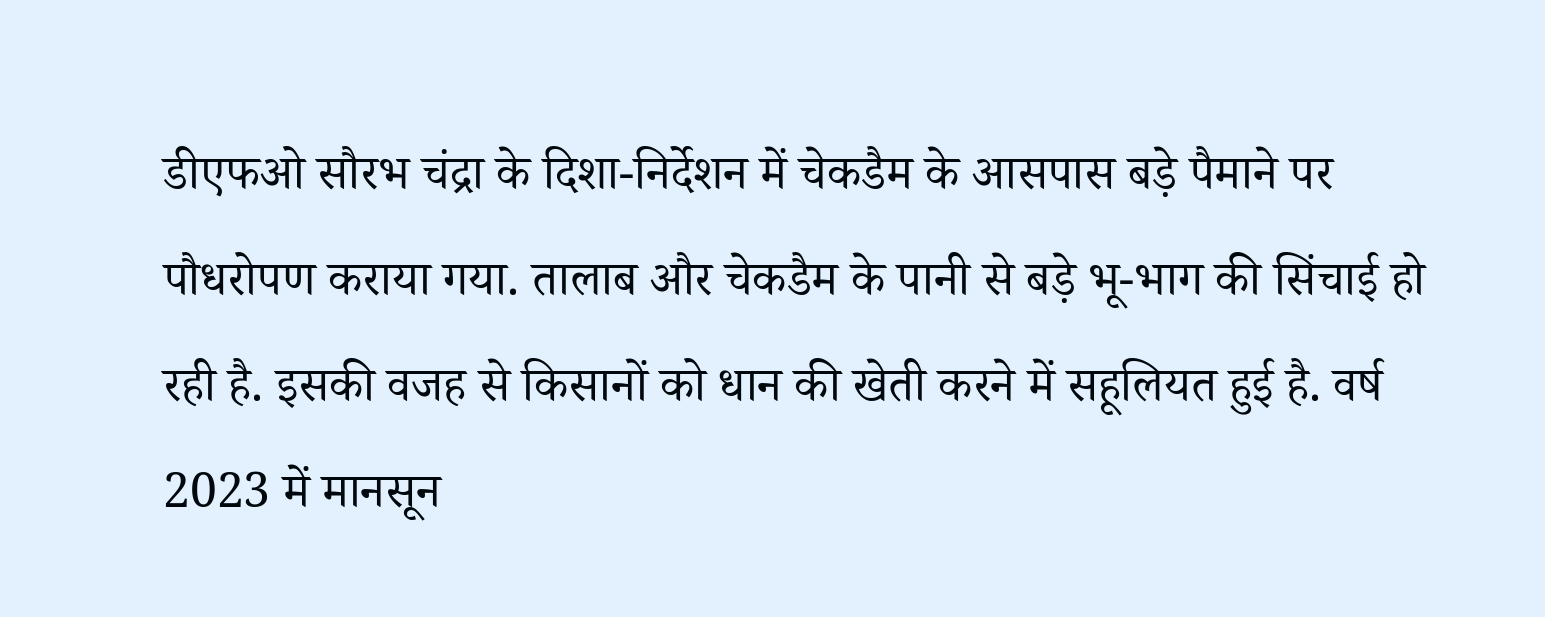डीएफओ सौरभ चंद्रा के दिशा-निर्देशन में चेकडैम के आसपास बड़े पैमाने पर पौधरोपण कराया गया. तालाब और चेकडैम के पानी से बड़े भू-भाग की सिंचाई हो रही है. इसकी वजह से किसानों को धान की खेती करने में सहूलियत हुई है. वर्ष 2023 में मानसून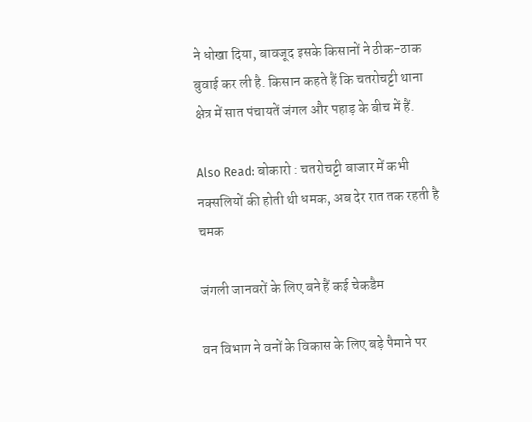ने धोखा दिया, बावजूद इसके किसानों ने ठीक-ठाक बुवाई कर ली है. किसान कहते हैं कि चतरोचट्टी थाना क्षेत्र में सात पंचायतें जंगल और पहाड़ के बीच में हैं.

Also Read: बोकारो : चतरोचट्टी बाजार में कभी नक्सलियों की होती थी धमक, अब देर रात तक रहती है चमक

जंगली जानवरों के लिए बने हैं कई चेकडैम

वन विभाग ने वनों के विकास के लिए बड़े पैमाने पर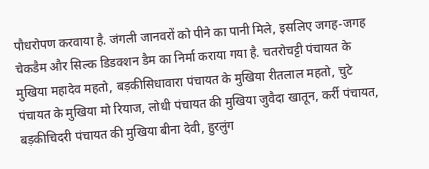पौधरोपण करवाया है. जंगली जानवरों को पीने का पानी मिले, इसलिए जगह-जगह चेकडैम और सिल्क डिडक्शन डैम का निर्मा कराया गया है. चतरोचट्टी पंचायत के मुखिया महादेव महतो, बड़कीसिधावारा पंचायत के मुखिया रीतलाल महतो, चुटे पंचायत के मुखिया मो रियाज, लोधी पंचायत की मुखिया जुवैदा खातून, कर्री पंचायत, बड़कीचिदरी पंचायत की मुखिया बीना देवी, हुरलुंग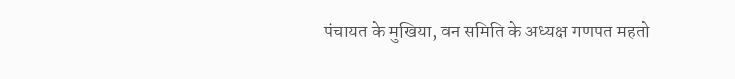पंचायत के मुखिया, वन समिति के अध्यक्ष गणपत महतो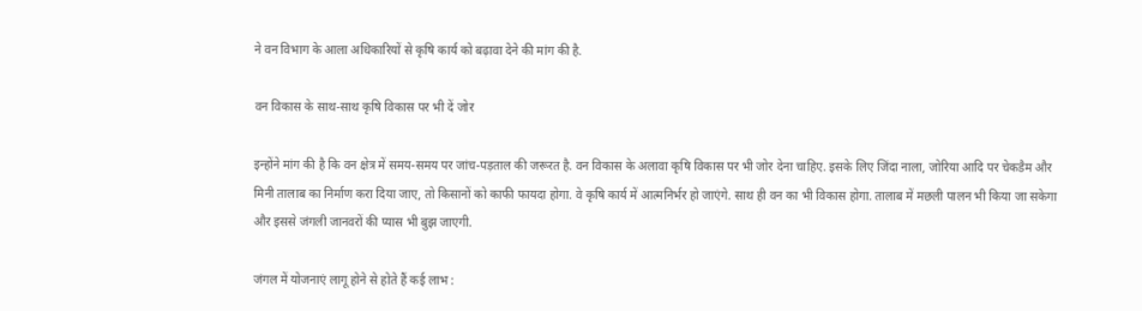ने वन विभाग के आला अधिकारियों से कृषि कार्य को बढ़ावा देने की मांग की है.

वन विकास के साथ-साथ कृषि विकास पर भी दें जोर

इन्होंने मांग की है कि वन क्षेत्र में समय-समय पर जांच-पड़ताल की जरूरत है. वन विकास के अलावा कृषि विकास पर भी जोर देना चाहिए. इसके लिए जिंदा नाला, जोरिया आदि पर चेकडैम और मिनी तालाब का निर्माण करा दिया जाए, तो किसानों को काफी फायदा होगा. वे कृषि कार्य में आत्मनिर्भर हो जाएंगे. साथ ही वन का भी विकास होगा. तालाब में मछली पालन भी किया जा सकेगा और इससे जंगली जानवरों की प्यास भी बुझ जाएगी.

जंगल में योजनाएं लागू होने से होते हैं कई लाभ :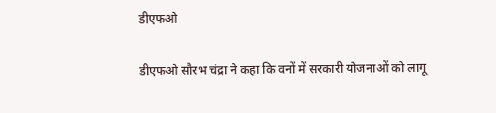डीएफओ

डीएफओ सौरभ चंद्रा ने कहा कि वनों में सरकारी योजनाओं को लागू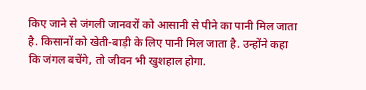किए जाने से जंगली जानवरों को आसानी से पीने का पानी मिल जाता है. किसानों को खेती-बाड़ी के लिए पानी मिल जाता है. उन्होंने कहा कि जंगल बचेंगे, तो जीवन भी खुशहाल होगा.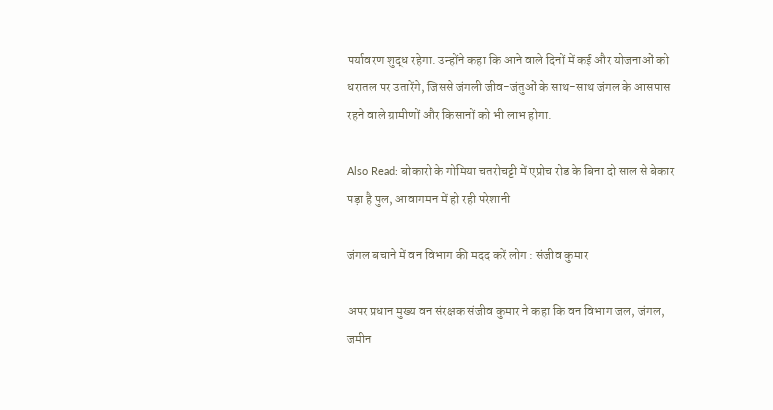पर्यावरण शुद्ध रहेगा. उन्होंने कहा कि आने वाले दिनों में कई और योजनाओं को धरातल पर उतारेंगे, जिससे जंगली जीव-जंतुओं के साथ-साथ जंगल के आसपास रहने वाले ग्रामीणों और किसानों को भी लाभ होगा.

Also Read: बोकारो के गोमिया चतरोचट्टी में एप्रोच रोड के बिना दो साल से बेकार पड़ा है पुल, आवागमन में हो रही परेशानी

जंगल बचाने में वन विभाग की मदद करें लोग : संजीव कुमार

अपर प्रधान मुख्य वन संरक्षक संजीव कुमार ने कहा कि वन विभाग जल, जंगल, जमीन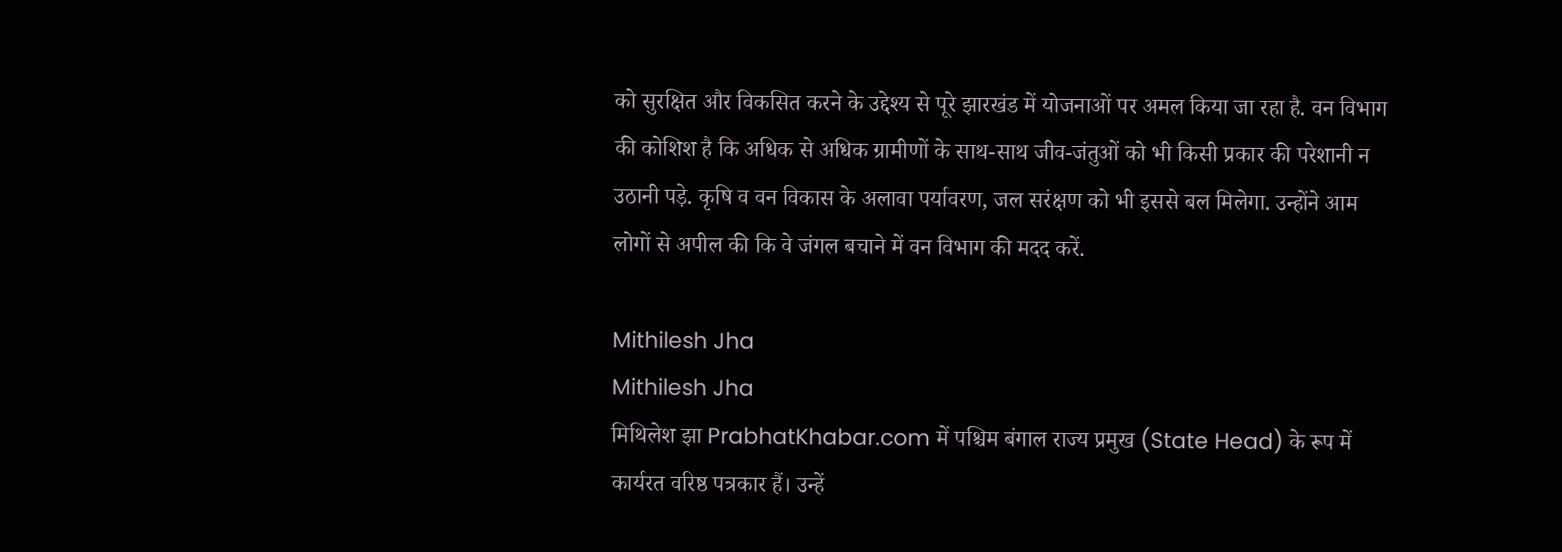को सुरक्षित और विकसित करने के उद्देश्य से पूरे झारखंड में योजनाओं पर अमल किया जा रहा है. वन विभाग की कोशिश है कि अधिक से अधिक ग्रामीणों के साथ-साथ जीव-जंतुओं को भी किसी प्रकार की परेशानी न उठानी पड़े. कृषि व वन विकास के अलावा पर्यावरण, जल सरंक्षण को भी इससे बल मिलेगा. उन्होंने आम लोगों से अपील की कि वे जंगल बचाने में वन विभाग की मदद करें.

Mithilesh Jha
Mithilesh Jha
मिथिलेश झा PrabhatKhabar.com में पश्चिम बंगाल राज्य प्रमुख (State Head) के रूप में कार्यरत वरिष्ठ पत्रकार हैं। उन्हें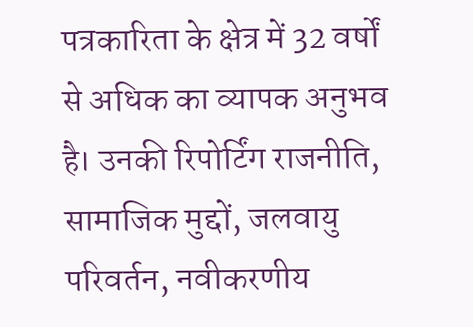पत्रकारिता के क्षेत्र में 32 वर्षों से अधिक का व्यापक अनुभव है। उनकी रिपोर्टिंग राजनीति, सामाजिक मुद्दों, जलवायु परिवर्तन, नवीकरणीय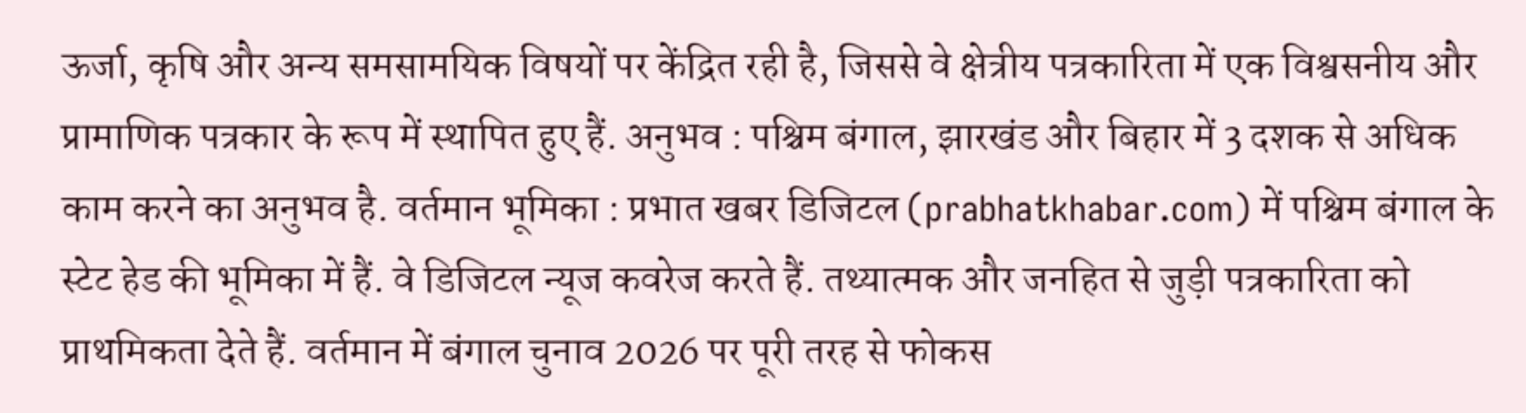ऊर्जा, कृषि और अन्य समसामयिक विषयों पर केंद्रित रही है, जिससे वे क्षेत्रीय पत्रकारिता में एक विश्वसनीय और प्रामाणिक पत्रकार के रूप में स्थापित हुए हैं. अनुभव : पश्चिम बंगाल, झारखंड और बिहार में 3 दशक से अधिक काम करने का अनुभव है. वर्तमान भूमिका : प्रभात खबर डिजिटल (prabhatkhabar.com) में पश्चिम बंगाल के स्टेट हेड की भूमिका में हैं. वे डिजिटल न्यूज कवरेज करते हैं. तथ्यात्मक और जनहित से जुड़ी पत्रकारिता को प्राथमिकता देते हैं. वर्तमान में बंगाल चुनाव 2026 पर पूरी तरह से फोकस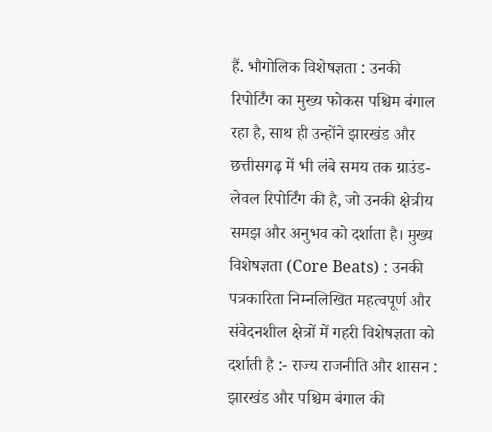हैं. भौगोलिक विशेषज्ञता : उनकी रिपोर्टिंग का मुख्य फोकस पश्चिम बंगाल रहा है, साथ ही उन्होंने झारखंड और छत्तीसगढ़ में भी लंबे समय तक ग्राउंड-लेवल रिपोर्टिंग की है, जो उनकी क्षेत्रीय समझ और अनुभव को दर्शाता है। मुख्य विशेषज्ञता (Core Beats) : उनकी पत्रकारिता निम्नलिखित महत्वपूर्ण और संवेदनशील क्षेत्रों में गहरी विशेषज्ञता को दर्शाती है :- राज्य राजनीति और शासन : झारखंड और पश्चिम बंगाल की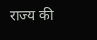राज्य की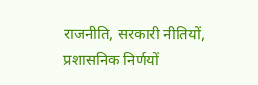राजनीति, सरकारी नीतियों, प्रशासनिक निर्णयों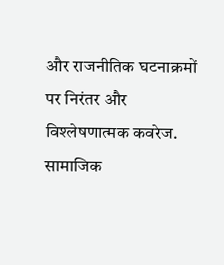और राजनीतिक घटनाक्रमों पर निरंतर और विश्लेषणात्मक कवरेज. सामाजिक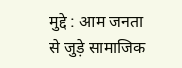मुद्दे : आम जनता से जुड़े सामाजिक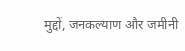मुद्दों, जनकल्याण और जमीनी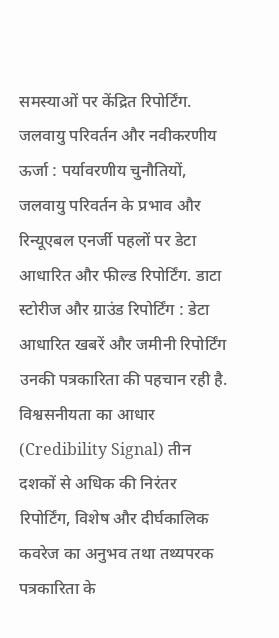समस्याओं पर केंद्रित रिपोर्टिंग. जलवायु परिवर्तन और नवीकरणीय ऊर्जा : पर्यावरणीय चुनौतियों, जलवायु परिवर्तन के प्रभाव और रिन्यूएबल एनर्जी पहलों पर डेटा आधारित और फील्ड रिपोर्टिंग. डाटा स्टोरीज और ग्राउंड रिपोर्टिंग : डेटा आधारित खबरें और जमीनी रिपोर्टिंग उनकी पत्रकारिता की पहचान रही है. विश्वसनीयता का आधार (Credibility Signal) तीन दशकों से अधिक की निरंतर रिपोर्टिंग, विशेष और दीर्घकालिक कवरेज का अनुभव तथा तथ्यपरक पत्रकारिता के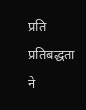प्रति प्रतिबद्धता ने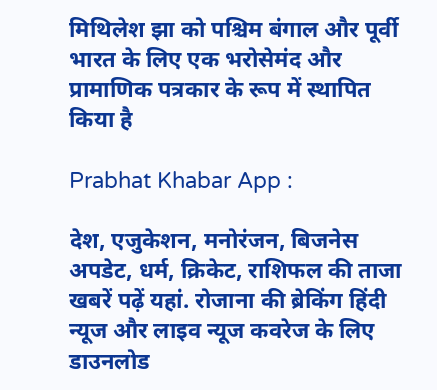मिथिलेश झा को पश्चिम बंगाल और पूर्वी भारत के लिए एक भरोसेमंद और प्रामाणिक पत्रकार के रूप में स्थापित किया है

Prabhat Khabar App :

देश, एजुकेशन, मनोरंजन, बिजनेस अपडेट, धर्म, क्रिकेट, राशिफल की ताजा खबरें पढ़ें यहां. रोजाना की ब्रेकिंग हिंदी न्यूज और लाइव न्यूज कवरेज के लिए डाउनलोड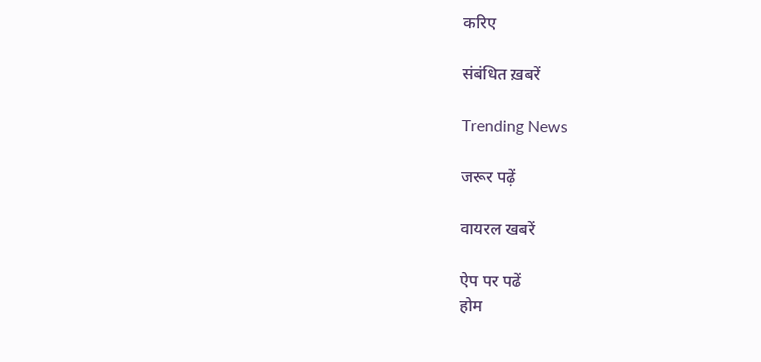करिए

संबंधित ख़बरें

Trending News

जरूर पढ़ें

वायरल खबरें

ऐप पर पढें
होम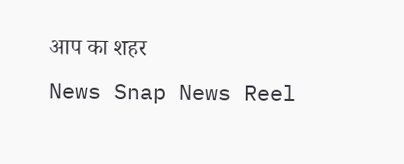आप का शहर
News Snap News Reel